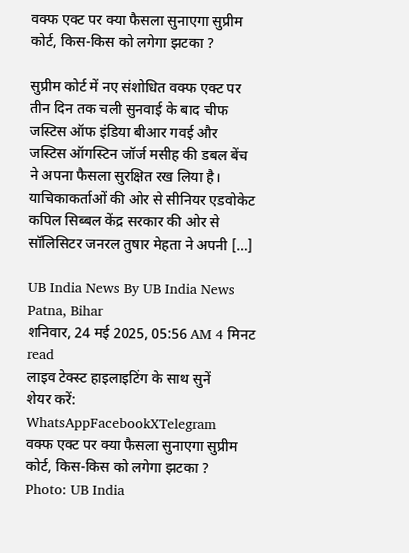वक्फ एक्ट पर क्या फैसला सुनाएगा सुप्रीम कोर्ट, किस-किस को लगेगा झटका ?

सुप्रीम कोर्ट में नए संशोधित वक्फ एक्ट पर तीन दिन तक चली सुनवाई के बाद चीफ जस्टिस ऑफ इंडिया बीआर गवई और जस्टिस ऑगस्टिन जॉर्ज मसीह की डबल बेंच ने अपना फैसला सुरक्षित रख लिया है। याचिकाकर्ताओं की ओर से सीनियर एडवोकेट कपिल सिब्बल केंद्र सरकार की ओर से सॉलिसिटर जनरल तुषार मेहता ने अपनी […]

UB India News By UB India News Patna, Bihar
शनिवार, 24 मई 2025, 05:56 AM 4 मिनट read
लाइव टेक्स्ट हाइलाइटिंग के साथ सुनें
शेयर करें:
WhatsAppFacebookXTelegram
वक्फ एक्ट पर क्या फैसला सुनाएगा सुप्रीम कोर्ट, किस-किस को लगेगा झटका ?
Photo: UB India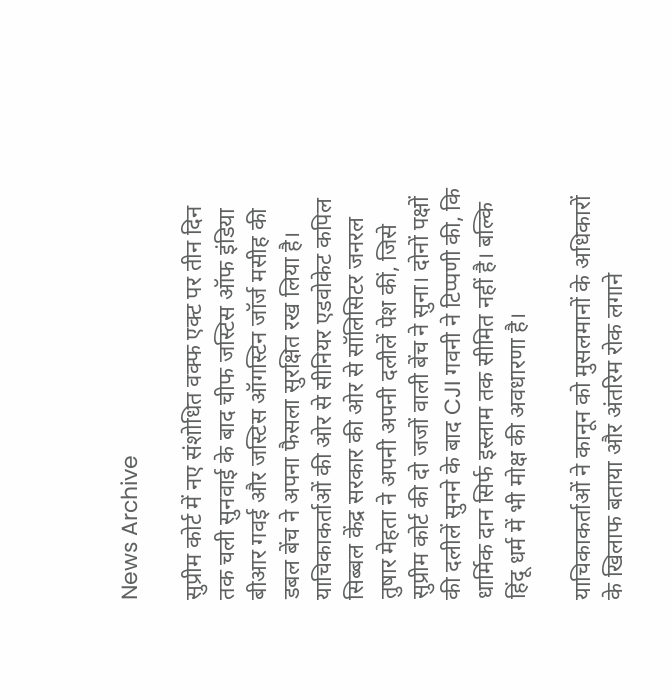News Archive

सुप्रीम कोर्ट में नए संशोधित वक्फ एक्ट पर तीन दिन तक चली सुनवाई के बाद चीफ जस्टिस ऑफ इंडिया बीआर गवई और जस्टिस ऑगस्टिन जॉर्ज मसीह की डबल बेंच ने अपना फैसला सुरक्षित रख लिया है। याचिकाकर्ताओं की ओर से सीनियर एडवोकेट कपिल सिब्बल केंद्र सरकार की ओर से सॉलिसिटर जनरल तुषार मेहता ने अपनी अपनी दलीलें पेश कीं, जिसे सुप्रीम कोर्ट की दो जजों वाली बेंच ने सुना। दोनों पक्षों की दलीलें सुनने के बाद CJI गवनी ने टिप्पणी की, कि धार्मिक दान सिर्फ इस्लाम तक सीमित नहीं है। बल्कि हिंदू धर्म में भी मोक्ष की अवधारणा है।

याचिकाकर्ताओं ने कानून को मुसलमानों के अधिकारों के खिलाफ बताया और अंतरिम रोक लगाने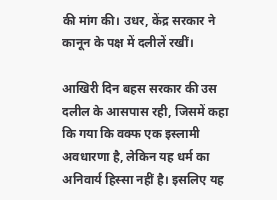की मांग की। उधर, केंद्र सरकार ने कानून के पक्ष में दलीलें रखीं।

आखिरी दिन बहस सरकार की उस दलील के आसपास रही, जिसमें कहा कि गया कि वक्फ एक इस्लामी अवधारणा है, लेकिन यह धर्म का अनिवार्य हिस्सा नहीं है। इसलिए यह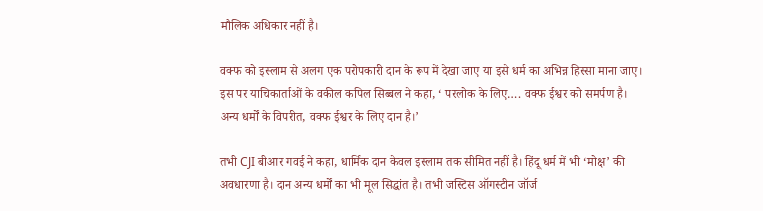मौलिक अधिकार नहीं है।

वक्फ को इस्लाम से अलग एक परोपकारी दान के रूप में देखा जाए या इसे धर्म का अभिन्न हिस्सा माना जाए। इस पर याचिकार्ताओं के वकील कपिल सिब्बल ने कहा, ‘ परलोक के लिए…. वक्फ ईश्वर को समर्पण है। अन्य धर्मों के विपरीत, वक्फ ईश्वर के लिए दान है।’

तभी CJI बीआर गवई ने कहा, धार्मिक दान केवल इस्लाम तक सीमित नहीं है। हिंदू धर्म में भी ‘मोक्ष’ की अवधारणा है। दान अन्य धर्मों का भी मूल सिद्धांत है। तभी जस्टिस ऑगस्टीन जॉर्ज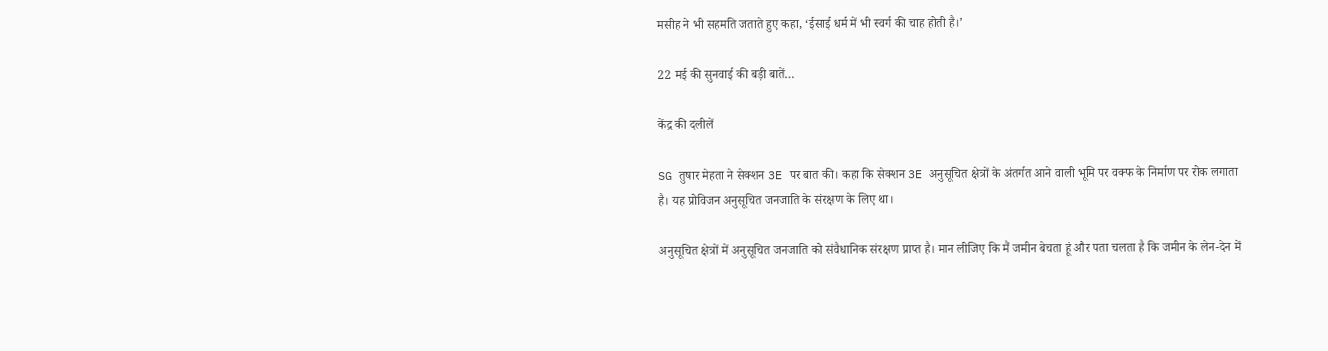मसीह ने भी सहमति जताते हुए कहा, ‘ईसाई धर्म में भी स्वर्ग की चाह होती है।’

22 मई की सुनवाई की बड़ी बातें…

केंद्र की दलीलें

SG तुषार मेहता ने सेक्शन 3E पर बात की। कहा कि सेक्शन 3E अनुसूचित क्षेत्रों के अंतर्गत आने वाली भूमि पर वक्फ के निर्माण पर रोक लगाता है। यह प्रोविजन अनुसूचित जनजाति के संरक्षण के लिए था।

अनुसूचित क्षेत्रों में अनुसूचित जनजाति को संवैधानिक संरक्षण प्राप्त है। मान लीजिए कि मैं जमीन बेचता हूं और पता चलता है कि जमीन के लेन-देन में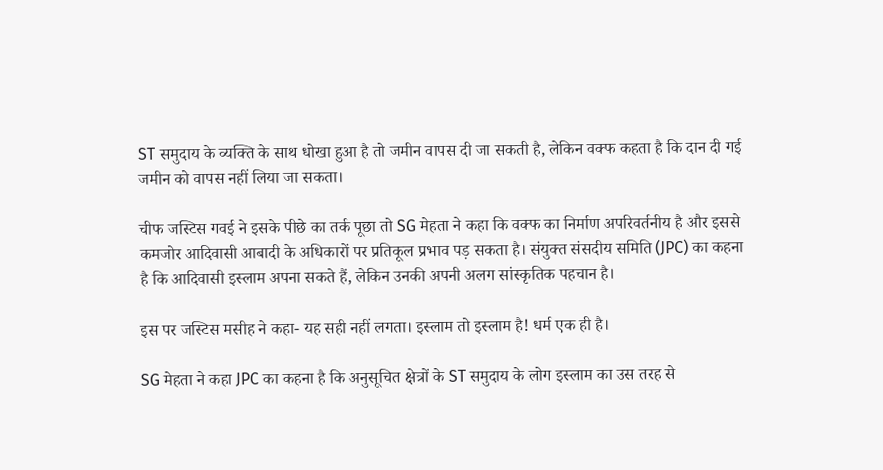ST समुदाय के व्यक्ति के साथ धोखा हुआ है तो जमीन वापस दी जा सकती है, लेकिन वक्फ कहता है कि दान दी गई जमीन को वापस नहीं लिया जा सकता।

चीफ जस्टिस गवई ने इसके पीछे का तर्क पूछा तो SG मेहता ने कहा कि वक्फ का निर्माण अपरिवर्तनीय है और इससे कमजोर आदिवासी आबादी के अधिकारों पर प्रतिकूल प्रभाव पड़ सकता है। संयुक्त संसदीय समिति (JPC) का कहना है कि आदिवासी इस्लाम अपना सकते हैं, लेकिन उनकी अपनी अलग सांस्कृतिक पहचान है।

इस पर जस्टिस मसीह ने कहा- यह सही नहीं लगता। इस्लाम तो इस्लाम है! धर्म एक ही है।

SG मेहता ने कहा JPC का कहना है कि अनुसूचित क्षेत्रों के ST समुदाय के लोग इस्लाम का उस तरह से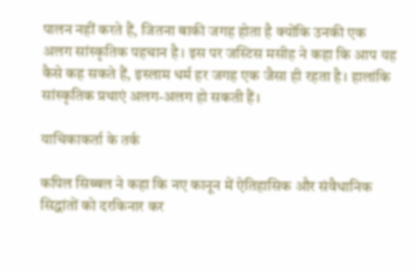पालन नहीं करते हैं, जितना बाकी जगह होता है क्योंकि उनकी एक अलग सांस्कृतिक पहचान है। इस पर जस्टिस मसीह ने कहा कि आप यह कैसे कह सकते हैं, इस्लाम धर्म हर जगह एक जैसा ही रहता है। हालांकि सांस्कृतिक प्रथाएं अलग-अलग हो सकती हैं।

याचिकाकर्ता के तर्क

कपिल सिब्बल ने कहा कि नए कानून में ऐतिहासिक और संवैधानिक सिद्धांतों को दरकिनार कर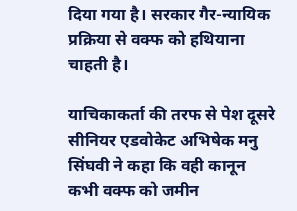दिया गया है। सरकार गैर-न्यायिक प्रक्रिया से वक्फ को हथियाना चाहती है।

याचिकाकर्ता की तरफ से पेश दूसरे सीनियर एडवोकेट अभिषेक मनु सिंघवी ने कहा कि वही कानून कभी वक्फ को जमीन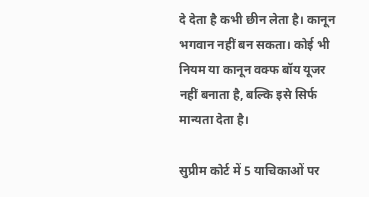दे देता है कभी छीन लेता है। कानून भगवान नहीं बन सकता। कोई भी नियम या कानून वक्फ बॉय यूजर नहीं बनाता है, बल्कि इसे सिर्फ मान्यता देता है।

सुप्रीम कोर्ट में 5 याचिकाओं पर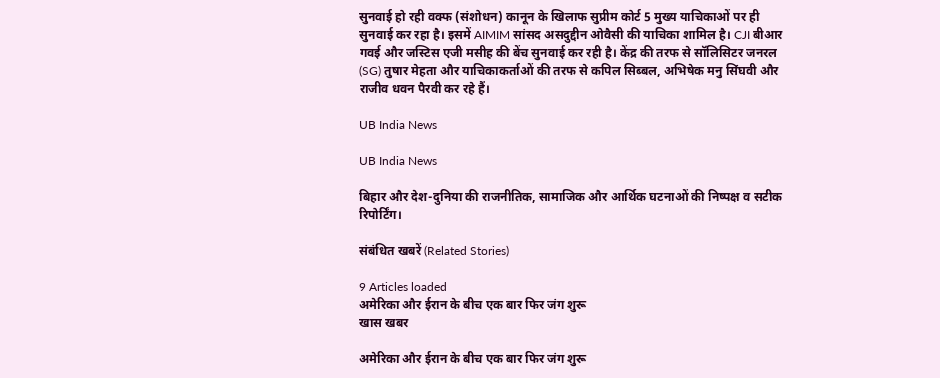सुनवाई हो रही वक्फ (संशोधन) कानून के खिलाफ सुप्रीम कोर्ट 5 मुख्य याचिकाओं पर ही सुनवाई कर रहा है। इसमें AIMIM सांसद असदुद्दीन ओवैसी की याचिका शामिल है। CJI बीआर गवई और जस्टिस एजी मसीह की बेंच सुनवाई कर रही है। केंद्र की तरफ से सॉलिसिटर जनरल (SG) तुषार मेहता और याचिकाकर्ताओं की तरफ से कपिल सिब्बल, अभिषेक मनु सिंघवी और राजीव धवन पैरवी कर रहे हैं।

UB India News

UB India News

बिहार और देश-दुनिया की राजनीतिक, सामाजिक और आर्थिक घटनाओं की निष्पक्ष व सटीक रिपोर्टिंग।

संबंधित खबरें (Related Stories)

9 Articles loaded
अमेरिका और ईरान के बीच एक बार फिर जंग शुरू
खास खबर

अमेरिका और ईरान के बीच एक बार फिर जंग शुरू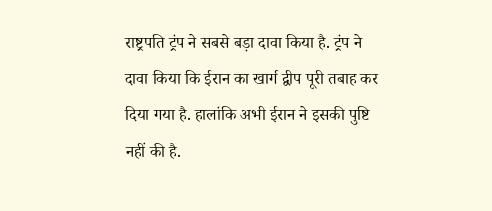राष्ट्रपति ट्रंप ने सबसे बड़ा दावा किया है. ट्रंप ने दावा किया कि ईरान का खार्ग द्वीप पूरी तबाह कर दिया गया है. हालांकि अभी ईरान ने इसकी पुष्टि नहीं की है.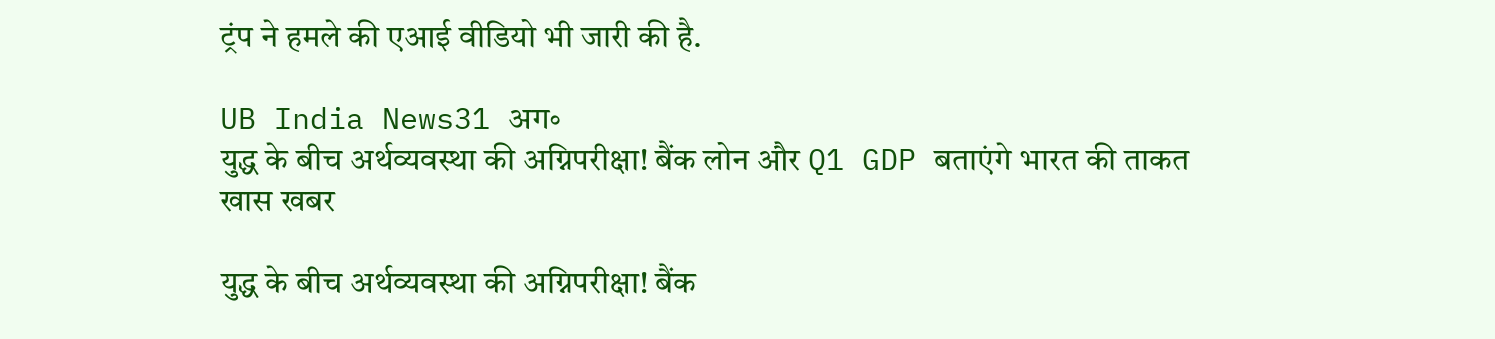ट्रंप ने हमले की एआई वीडियो भी जारी की है.

UB India News31 अग॰
युद्ध के बीच अर्थव्यवस्था की अग्निपरीक्षा! बैंक लोन और Q1 GDP बताएंगे भारत की ताकत
खास खबर

युद्ध के बीच अर्थव्यवस्था की अग्निपरीक्षा! बैंक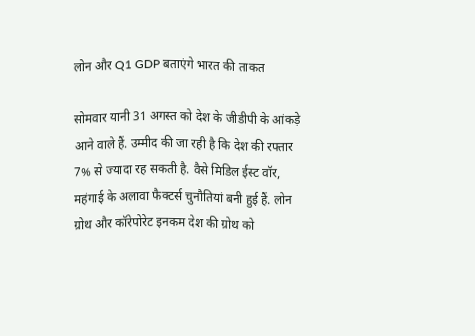लोन और Q1 GDP बताएंगे भारत की ताकत

सोमवार यानी 31 अगस्त को देश के जीडीपी के आंकड़े आने वाले हैं. उम्मीद की जा रही है कि देश की रफ्तार 7% से ज्यादा रह सकती है. वैसे मिडिल ईस्ट वॉर, महंगाई के अलावा फैक्टर्स चुनौतियां बनी हुई हैं. लोन ग्रोथ और कॉरेपोरेट इनकम देश की ग्रोथ को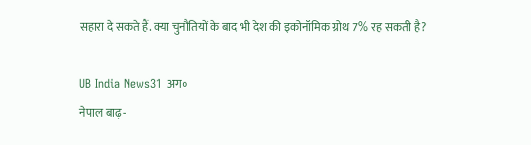सहारा दे सकते हैं. क्या चुनौतियों के बाद भी देश की इकोनॉमिक ग्रोथ 7% रह सकती है?

UB India News31 अग॰
नेपाल बाढ़-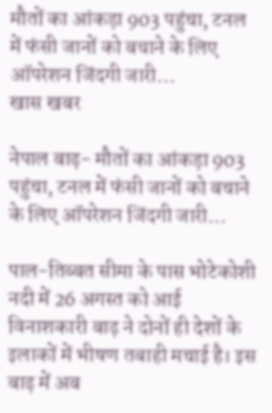मौतों का आंकड़ा 903 पहुंचा, टनल में फंसी जानों को बचाने के लिए ऑपरेशन जिंदगी जारी…
खास खबर

नेपाल बाढ़- मौतों का आंकड़ा 903 पहुंचा, टनल में फंसी जानों को बचाने के लिए ऑपरेशन जिंदगी जारी…

पाल-तिब्बत सीमा के पास भोटेकोशी नदी में 26 अगस्त को आई विनाशकारी बाढ़ ने दोनों ही देशों के इलाकों में भीषण तबाही मचाई है। इस बाढ़ में अब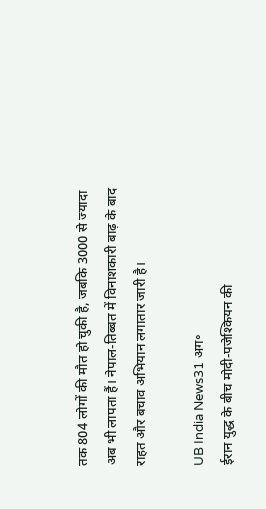तक 804 लोगों की मौत हो चुकी है, जबकि 3000 से ज्यादा अब भी लापता हैं। नेपाल-तिब्बत में विनाशकारी बाढ़ के बाद राहत और बचाव अभियान लगातार जारी है।

UB India News31 अग॰
ईरान युद्ध के बीच मोदी-पजेश्कियन की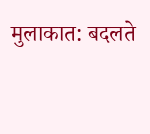मुलाकात: बदलते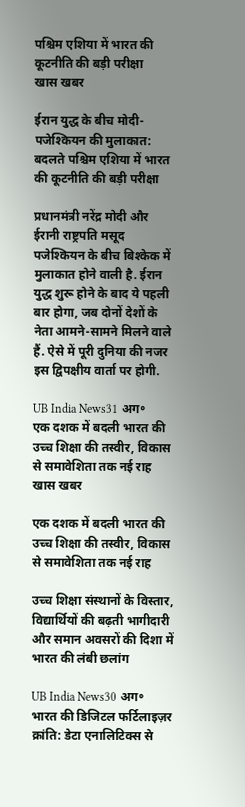पश्चिम एशिया में भारत की कूटनीति की बड़ी परीक्षा
खास खबर

ईरान युद्ध के बीच मोदी-पजेश्कियन की मुलाकात: बदलते पश्चिम एशिया में भारत की कूटनीति की बड़ी परीक्षा

प्रधानमंत्री नरेंद्र मोदी और ईरानी राष्ट्रपति मसूद पजेश्कियन के बीच बिश्केक में मुलाकात होने वाली है. ईरान युद्ध शुरू होने के बाद ये पहली बार होगा, जब दोनों देशों के नेता आमने-सामने मिलने वाले हैं. ऐसे में पूरी दुनिया की नजर इस द्विपक्षीय वार्ता पर होगी.

UB India News31 अग॰
एक दशक में बदली भारत की उच्च शिक्षा की तस्वीर, विकास से समावेशिता तक नई राह
खास खबर

एक दशक में बदली भारत की उच्च शिक्षा की तस्वीर, विकास से समावेशिता तक नई राह

उच्च शिक्षा संस्थानों के विस्तार, विद्यार्थियों की बढ़ती भागीदारी और समान अवसरों की दिशा में भारत की लंबी छलांग

UB India News30 अग॰
भारत की डिजिटल फर्टिलाइज़र क्रांति: डेटा एनालिटिक्स से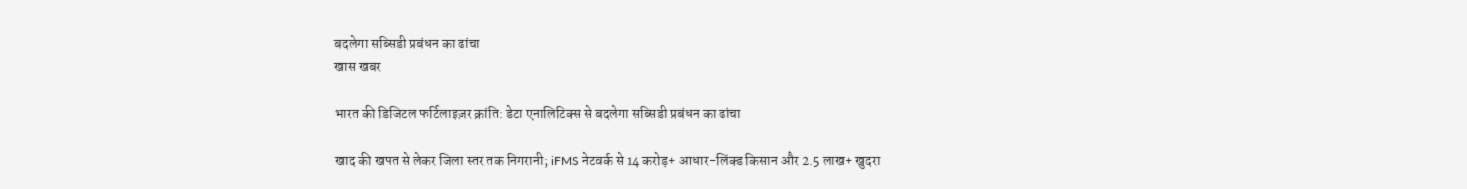बदलेगा सब्सिडी प्रबंधन का ढांचा
खास खबर

भारत की डिजिटल फर्टिलाइज़र क्रांति: डेटा एनालिटिक्स से बदलेगा सब्सिडी प्रबंधन का ढांचा

खाद की खपत से लेकर जिला स्तर तक निगरानी; iFMS नेटवर्क से 14 करोड़+ आधार-लिंक्ड किसान और 2.5 लाख+ खुदरा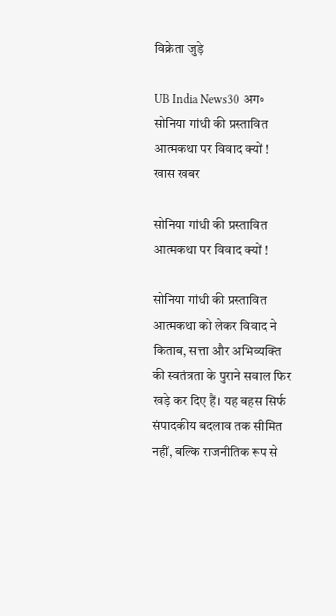विक्रेता जुड़े

UB India News30 अग॰
सोनिया गांधी की प्रस्तावित आत्मकथा पर विवाद क्यों !
खास खबर

सोनिया गांधी की प्रस्तावित आत्मकथा पर विवाद क्यों !

सोनिया गांधी की प्रस्तावित आत्मकथा को लेकर विवाद ने किताब, सत्ता और अभिव्यक्ति की स्वतंत्रता के पुराने सवाल फिर खड़े कर दिए हैं। यह बहस सिर्फ संपादकीय बदलाव तक सीमित नहीं, बल्कि राजनीतिक रूप से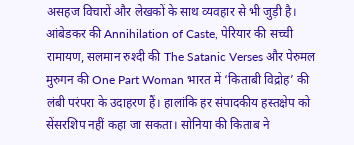असहज विचारों और लेखकों के साथ व्यवहार से भी जुड़ी है। आंबेडकर की Annihilation of Caste, पेरियार की सच्ची रामायण, सलमान रुश्दी की The Satanic Verses और पेरुमल मुरुगन की One Part Woman भारत में ‘किताबी विद्रोह’ की लंबी परंपरा के उदाहरण हैं। हालांकि हर संपादकीय हस्तक्षेप को सेंसरशिप नहीं कहा जा सकता। सोनिया की किताब ने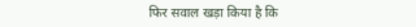फिर सवाल खड़ा किया है कि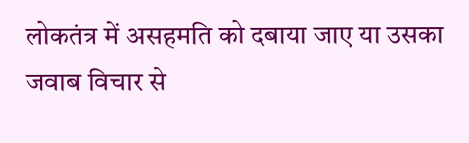लोकतंत्र में असहमति को दबाया जाए या उसका जवाब विचार से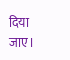दिया जाए।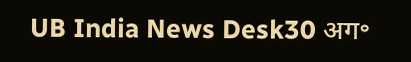UB India News Desk30 अग॰